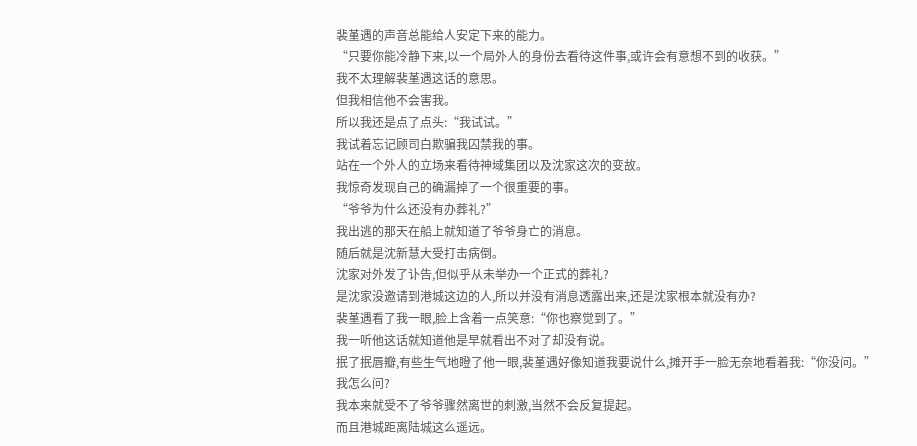裴堇遇的声音总能给人安定下来的能力。
“只要你能冷静下来,以一个局外人的身份去看待这件事,或许会有意想不到的收获。”
我不太理解裴堇遇这话的意思。
但我相信他不会害我。
所以我还是点了点头:“我试试。”
我试着忘记顾司白欺骗我囚禁我的事。
站在一个外人的立场来看待神域集团以及沈家这次的变故。
我惊奇发现自己的确漏掉了一个很重要的事。
“爷爷为什么还没有办葬礼?”
我出逃的那天在船上就知道了爷爷身亡的消息。
随后就是沈新慧大受打击病倒。
沈家对外发了讣告,但似乎从未举办一个正式的葬礼?
是沈家没邀请到港城这边的人,所以并没有消息透露出来,还是沈家根本就没有办?
裴堇遇看了我一眼,脸上含着一点笑意:“你也察觉到了。”
我一听他这话就知道他是早就看出不对了却没有说。
抿了抿唇瓣,有些生气地瞪了他一眼,裴堇遇好像知道我要说什么,摊开手一脸无奈地看着我:“你没问。”
我怎么问?
我本来就受不了爷爷骤然离世的刺激,当然不会反复提起。
而且港城距离陆城这么遥远。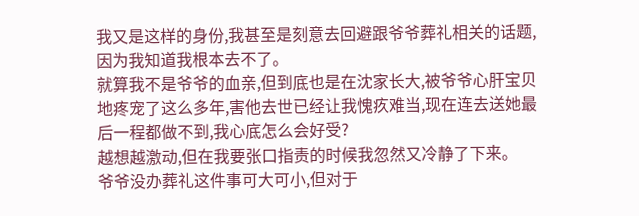我又是这样的身份,我甚至是刻意去回避跟爷爷葬礼相关的话题,因为我知道我根本去不了。
就算我不是爷爷的血亲,但到底也是在沈家长大,被爷爷心肝宝贝地疼宠了这么多年,害他去世已经让我愧疚难当,现在连去送她最后一程都做不到,我心底怎么会好受?
越想越激动,但在我要张口指责的时候我忽然又冷静了下来。
爷爷没办葬礼这件事可大可小,但对于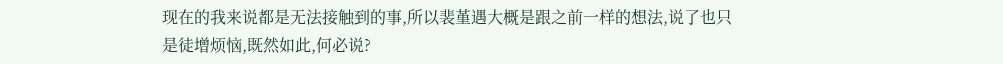现在的我来说都是无法接触到的事,所以裴堇遇大概是跟之前一样的想法,说了也只是徒增烦恼,既然如此,何必说?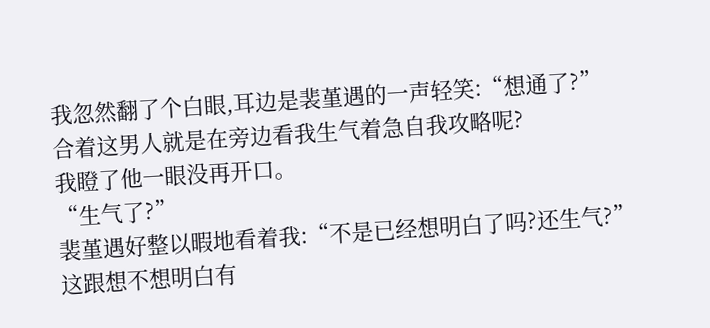我忽然翻了个白眼,耳边是裴堇遇的一声轻笑:“想通了?”
合着这男人就是在旁边看我生气着急自我攻略呢?
我瞪了他一眼没再开口。
“生气了?”
裴堇遇好整以暇地看着我:“不是已经想明白了吗?还生气?”
这跟想不想明白有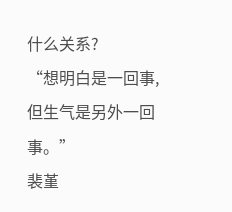什么关系?
“想明白是一回事,但生气是另外一回事。”
裴堇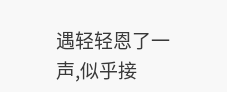遇轻轻恩了一声,似乎接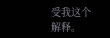受我这个解释。